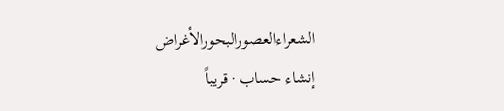الشعراءالعصورالبحورالأغراض
إنشاء حساب · قريباً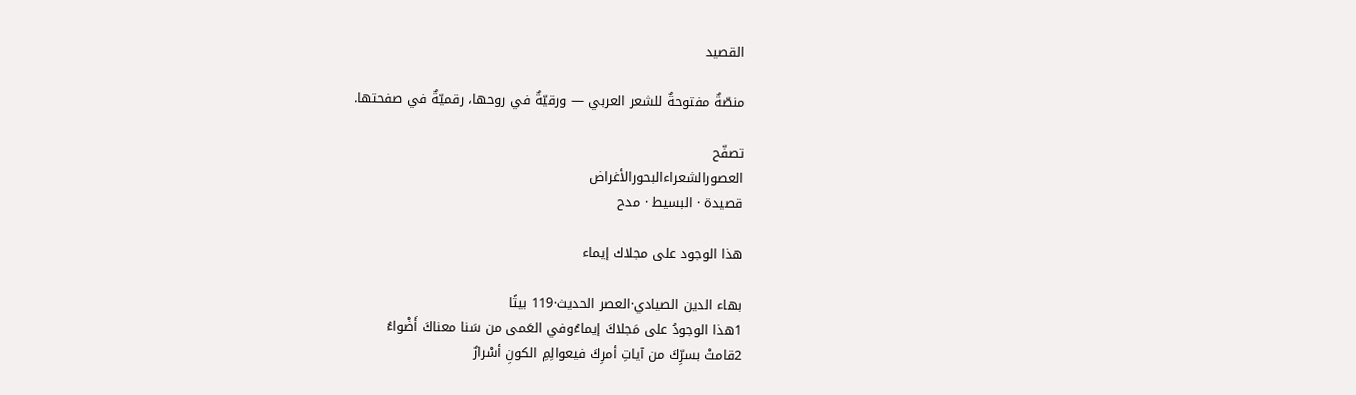القصيد

منصّةٌ مفتوحةٌ للشعر العربي — ورقيّةٌ في روحها، رقميّةٌ في صفحتها.

تصفّح
العصورالشعراءالبحورالأغراض
قصيدة · البسيط · مدح

هذا الوجود على مجلاك إيماء

بهاء الدين الصيادي·العصر الحديث·119 بيتًا
1هذا الوجودُ على مَجلاكَ إيماءُوفي العَمى من سَنا معناكَ أَضْواءُ
2قامتْ بسرِّكَ من آياتِ أمرِكَ فيعوالِمِ الكونِ أسْرارٌ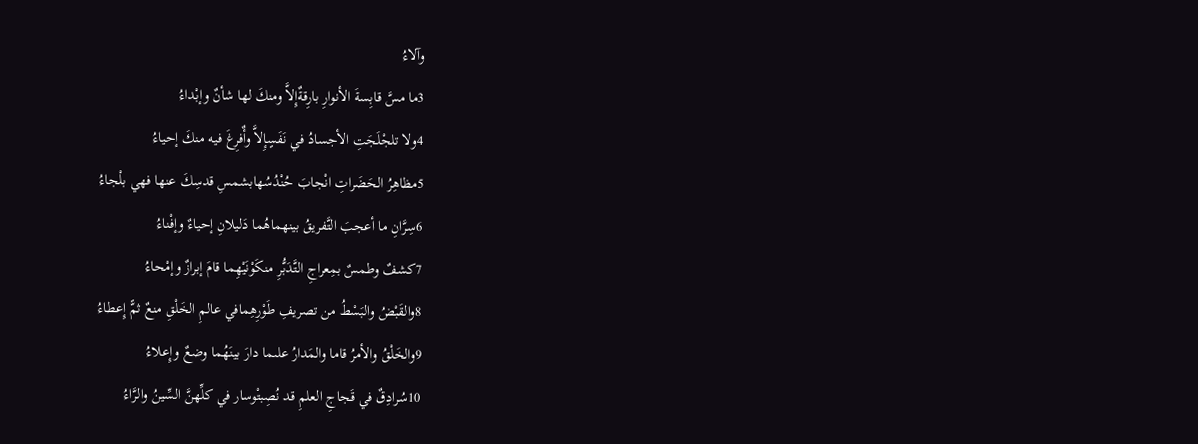وآلاءُ
3ما مسَّ قابِسةَ الأنوارِ بارِقةٌإِلاَّ ومنكَ لها شأنٌ وإبْداءُ
4ولا تلجْلَجَتِ الأجسادُ في نَفَسٍإِلاَّ وأٌفرِغَ فيه منكَ إحياءُ
5مظاهِرُ الحَضَراتِ انْجابَ حُنْدُسُهابشمسِ قدسِكَ عنها فهي بلْجاءُ
6سِرَّانِ ما أعجبَ التَّفريقُ بينهماهُما دَليلانِ إحياءٌ وإفْناءُ
7كشفٌ وطمسٌ بمِعراجِ التَّدَبُّرِ منكَوْنَيْهِما قامَ إبرازٌ وإمْحاءُ
8والقَبْضُ والبَسْطُ من تصريفِ طَوْرِهِمافي عالمِ الخَلْقِ منعٌ ثمًّ إِعطاءُ
9والخَلْقُ والأمرُ قاما والمَدارُ علىما دارَ بينَهُما وضعٌ وإِعلاءُ
10سُرادِقٌ في قَجاجِ العلمِ قد نُصِبتْوسار في كلِّهنَّ السِّينُ والرَّاءُ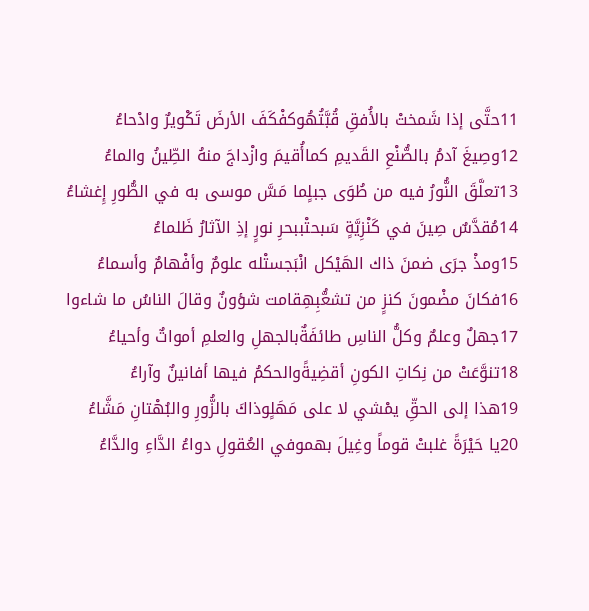11حتَّى إذا شَمختْ بالأُفقِ قُبَّتُهُوكفْكَفَ الأرضَ تَكْويرٌ وادْحاءُ
12وصِيغَ آدمُ بالصُّنْعِ القَديمِ كماأُقيمَ وازْداجَ منهُ الطِّينُ والماءُ
13تعلَّقَ النُّورُ فيه من طُوَى جبلٍما مَسَّ موسى به في الطُّورِ إِغشاءُ
14مُقدَّسٌ صِينَ في كَنْزِيَّةٍ سَبحتْببحرِ نورٍ إذِ الآثارُ ظَلماءُ
15ومذْ جرَى ضمنَ ذاك الهَيْكل انْبَجستْله علومٌ وأفْهامٌ وأسماءُ
16فكانَ مضْمونَ كنزٍ من تشعُّبِهِقامت شؤونٌ وقالَ الناسُ ما شاءوا
17جهلٌ وعلمٌ وكلُّ الناسِ طائفَةٌبالجهلِ والعلمِ أمواتٌ وأحياءُ
18تنوَّعَتْ من نِكاتِ الكونِ أقضِيةًوالحكمُ فيها أفانينٌ وآراءُ
19هذا إلى الحقِّ يمْشي لا على مَهَلٍوذاكَ بالزُّورِ والبُهْتانِ مَشَّاءُ
20يا حَيْرَةً غلبتْ قوماً وغِيلَ بهموفي العُقولِ دواءُ الدَّاءِ والدَّاءُ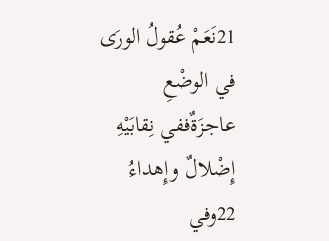21نَعَمْ عُقولُ الورَى في الوضْعِ عاجزَةٌففي نِقابَيْهِ إِضْلالٌ وإِهداءُ
22وفي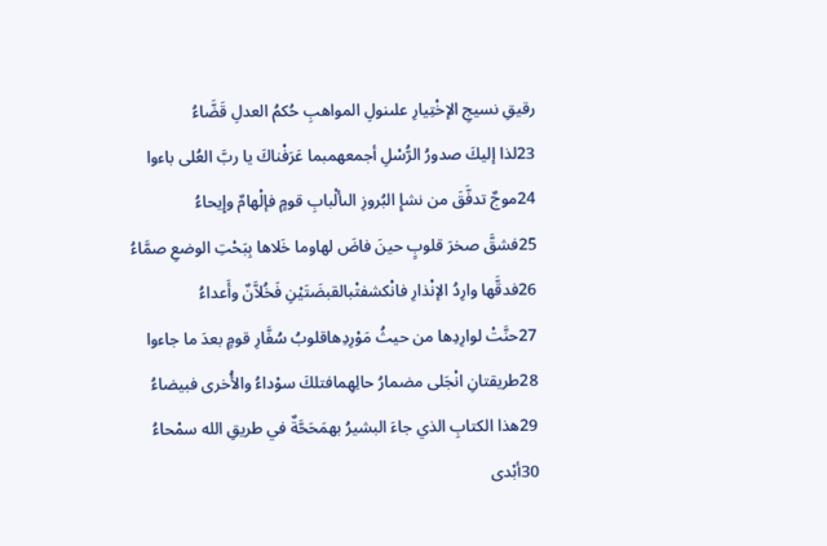رقيقِ نسيجِ الإخْتِيارِ علىنولِ المواهبِ حُكمُ العدلِ قَضَّاءُ
23لذا إليكَ صدورُ الرُّسْلِ أجمعهمبما عَرَفْناكَ يا ربَّ العُلى باءوا
24موجٌ تدفَّقَ من نشإِ البُروزِ الىألْبابِ قومٍ فإلْهامٌ وإِيحاءُ
25فشقَّ صخرَ قلوبٍ حينَ فاضَ لهاوما خَلاها بِبَحْتِ الوضعِ صمَّاءُ
26فدقَّها وارِدُ الإنْذارِ فانْكشفتْبالقبضَتَيْنِ فَخُلاَّنٌ وأَعداءُ
27حنَّتْ لوارِدِها من حيثُ مَوْرِدِهاقلوبُ سُفَّارِ قومٍ بعدَ ما جاءوا
28طريقتانِ انْجَلى مضمارُ حالِهِمافتلكَ سوْداءُ والأُخرى فبيضاءُ
29هذا الكتابِ الذي جاءَ البشيرُ بهمَحَحَّةٌ في طريقِ الله سمْحاءُ
30أبْدى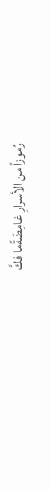رُموزاً من الأسرارِ غامِضَةًما فكَّ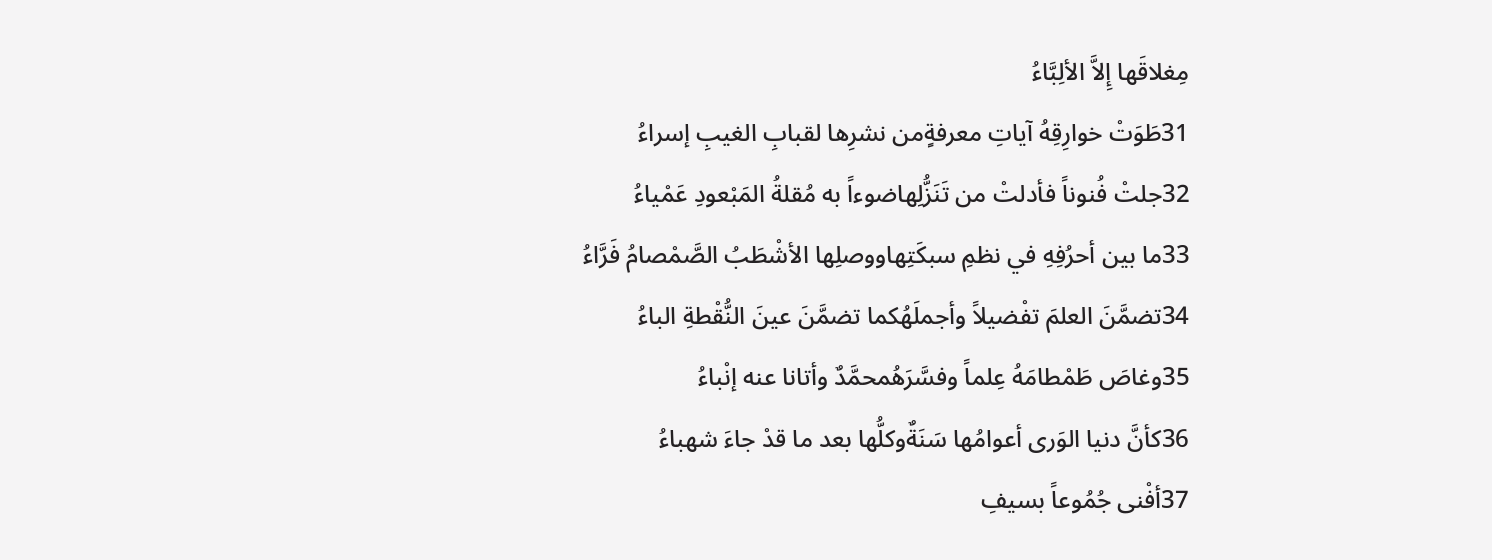مِغلاقَها إِلاَّ الألِبَّاءُ
31طَوَتْ خوارِقِهُ آياتِ معرفةٍمن نشرِها لقبابِ الغيبِ إسراءُ
32جلتْ فُنوناً فأدلتْ من تَنَزُّلِهاضوءاً به مُقلةُ المَبْعودِ عَمْياءُ
33ما بين أحرُفِهِ في نظمِ سبكَتِهاووصلِها الأشْطَبُ الصَّمْصامُ فَرَّاءُ
34تضمَّنَ العلمَ تفْضيلاً وأجملَهُكما تضمَّنَ عينَ النُّقْطةِ الباءُ
35وغاصَ طَمْطامَهُ عِلماً وفسَّرَهُمحمَّدٌ وأتانا عنه إنْباءُ
36كأنَّ دنيا الوَرى أعوامُها سَنَةٌوكلُّها بعد ما قدْ جاءَ شهباءُ
37أفْنى جُمُوعاً بسيفِ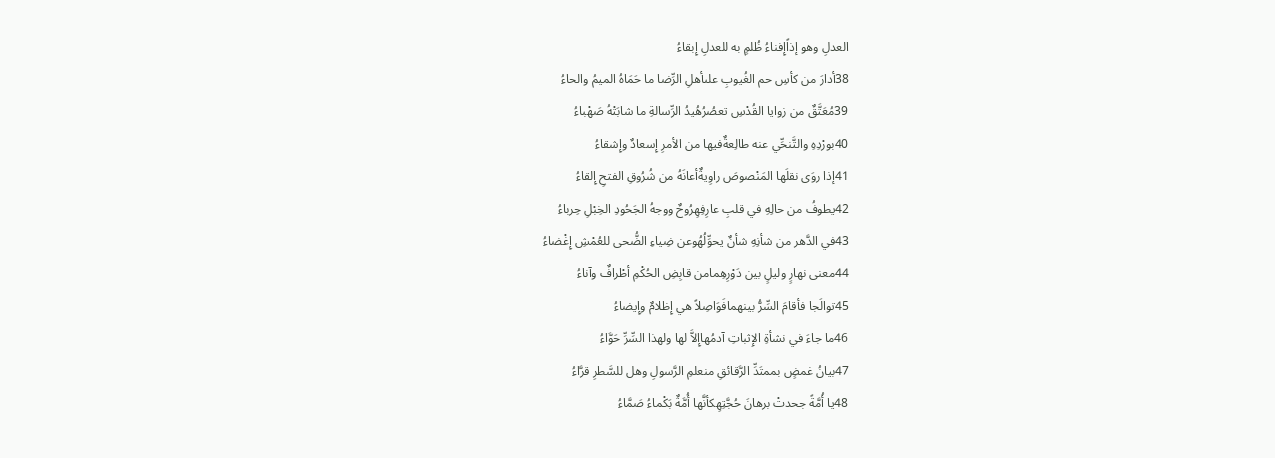العدلِ وهو إذاًإِفناءُ ظُلمٍ به للعدلِ إِبقاءُ
38أدارَ من كأسِ حم الغُيوبِ علىأهلِ الرِّضا ما حَمَاهُ الميمُ والحاءُ
39مُعَتَّقٌ من زوايا القُدْسِ تعصُرُهُيدُ الرِّسالةِ ما شابَتْهُ صَهْباءُ
40بورْدِهِ والتَّنحِّي عنه طالِعةٌفيها من الأمرِ إِسعادٌ وإِشقاءُ
41إذا روَى نقلَها المَنْصوصَ راوِيةٌأعانَهُ من شُرُوقِ الفتحِ إِلقاءُ
42يطوفُ من حالِهِ في قلبِ عارِفِهِرُوحٌ ووجهُ الجَحُودِ الخِبْلِ حِرباءُ
43في الدَّهر من شأنِهِ شأنٌ يحوِّلُهُوعن ضِياءِ الضُّحى للعُمْشِ إِغْضاءُ
44معنى نهارٍ وليلٍ بين دَوْرِهِمامن قابِضِ الحُكْمِ أطْرافٌ وآناءُ
45توالَجا فأقامَ السِّرُّ بينهمافَوَاصِلاً هي إِظلامٌ وإِيضاءُ
46ما جاءَ في نشأةِ الإِثباتِ آدمُهاإِلاَّ لها ولهذا السِّرِّ حَوَّاءُ
47بيانُ غمضٍ بممتَدِّ الرَّقائقِ منعلمِ الرَّسولِ وهل للسَّطرِ قرَّاءُ
48يا أُمَّةً جحدتْ برهانَ حُجَّتِهِكأنَّها أُمَّةٌ بَكْماءُ صَمَّاءُ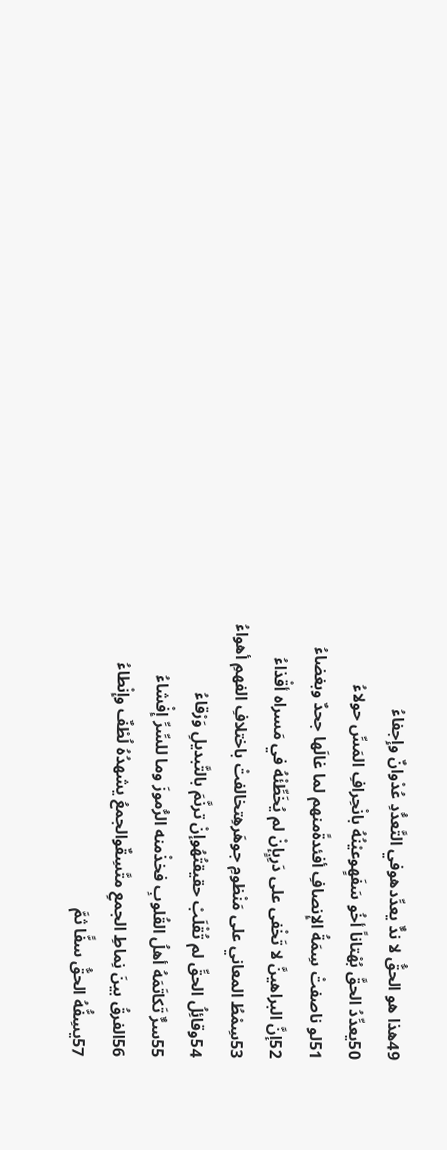49هذا هو الحقُّ لا ندٌّ يعدِّدهوفي التَّعدُّدِ عُدْوانٌ وإِجفاءُ
50يعدِّدُ الحقَّ بُهْتاناً أخُو سَفَهٍوعيْنُهُ بانْحِرافِ المَسِّ حولاءُ
51لو ناصفتْ سِمَةُ الإِنصافِ أفئدةًمنهم لما غالَها جحدٌ وبغضاءُ
52إنَّ البراهينَّ لا تَخْفى على دَرِبٍإنْ لم يُخَطِّئْهُ في مَسراه أقْذاءُ
53سِمْطُ المعاني على مَنْظومِ جوهَرهِتخالفتْ باختلافِ الفهمِ أهواءُ
54وقائِلُ الحقِّ لم تُقْلَبْ حقيقتُهُوإنْ ترنَّمَ بالتَّبديلِ وَرْقاءُ
55سرٌّ تَكاتَمَهُ أهلُ القُلوبِ فخذْمنه الرُّموزَ وما للسِّرِّ إِفْشاءُ
56الفرقُ بينَ نِماطِ الجمعِ متَّسِقٌوالجمعُ يشهدُهُ لُطْفٌ وإِنْطاءُ
57يسِفُّهُ الحقُّ سفًّا ثمَّ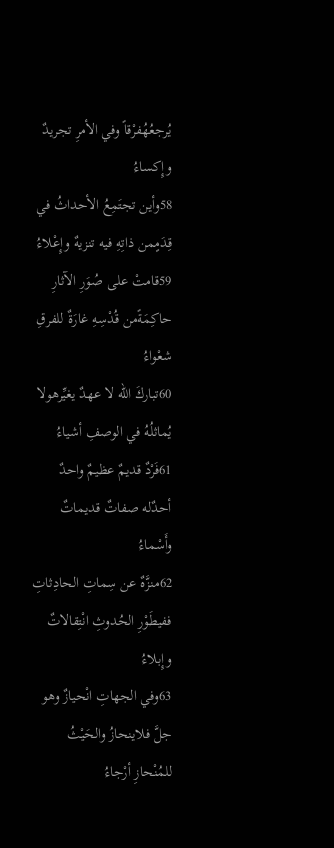يُرجعُهُفرْقاً وفي الأمرِ تجريدٌ وإِكساءُ
58وأين تجتَمِعُ الأحداثُ في قِدَمٍمن ذاتِهِ فيه تنزيهٌ وإِعْلاءُ
59قامتْ على صُوَرِ الآثارِ حاكِمَةًمن قُدْسِهِ غارَةٌ للفرقِ شعْواءُ
60تباركَ الله لا عهدٌ يغيِّرهولا يُماثلُهُ في الوصفِ أشياءُ
61فَرْدٌ قديمٌ عظيمٌ واحدٌ أحدٌله صفاتٌ قديماتٌ وأَسْماءُ
62منزَّهٌ عن سِماتِ الحادِثاتِ ففيطَوْرِ الحُدوثِ انْتِقالاتٌ وإِبلاءُ
63وفي الجهاتِ انْحيازٌ وهو جلَّ فلاينحازُ والحَيْثُ للمُنْحازِ أرْجاءُ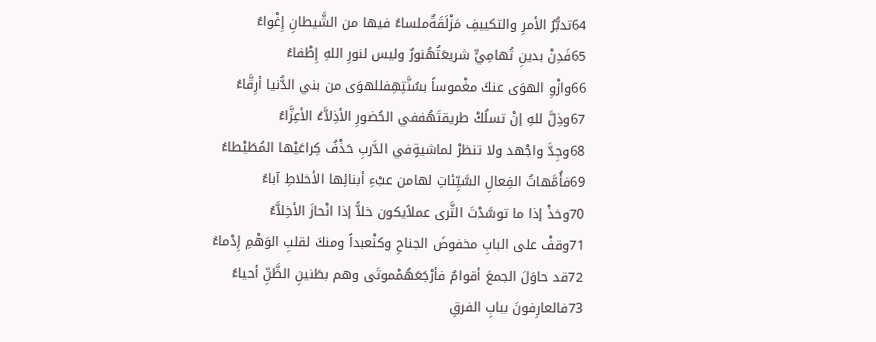64تدبُّرُ الأمرِ والتكييفِ مَزْلَقَةٌملساءُ فيها من الشَّيطانِ إِغْواءُ
65فَدِنْ بدينِ تُهامِيٍّ شريعَتُهُنورٌ وليس لنورِ اللهِ إِطْفاءُ
66وازْوِ الهوَى عنكَ مغْموساً بسُنَّتِهِفللهوَى من بني الدُّنيا أرِقَّاءُ
67وذِلَّ للهِ إنْ تسلُكْ طريقتَهُففي الحُضورِ الأذِلاَّءُ الأعِزَّاءُ
68وجِدَّ واجْهد ولا تنظرْ لماشيةٍفي الدَّربِ حَذْفُ كِراعَيْها المُطَيْطاءُ
69فأُمَّهاتُ الفِعالِ السَّيِّئاتِ لهامن عبْءِ أبنائِها الأخلاطِ آباءُ
70وخذْ إذا ما توسَّدْتَ الثَّرى عملاًيكون خلاًّ إذا انْحازَ الأخِلاَّءُ
71وقفْ على البابِ مخفوضَ الجناحِ وكنْعبداً ومنكَ لقلبِ الوَهْمِ إِدْماءُ
72قد حاوَلَ الجمعَ أقوامٌ فأرْجَعَهُمْموتَى وهم بطَنينِ الظَّنِّ أحياءُ
73فالعارِفونَ ببابِ الفرقِ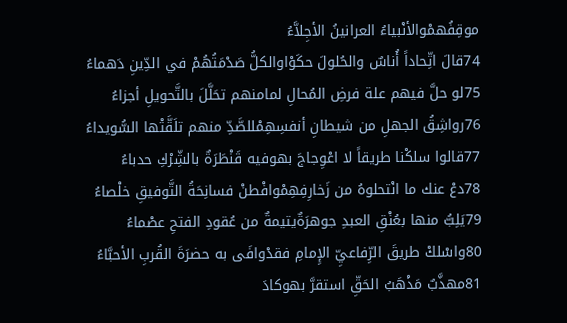موقِفُهمْوالأنْبياءُ العرانينُ الأجِلاَّءُ
74قالَ اتِّحاداً أُناسٌ والحُلولَ حكَوْاوالكلُّ صَدْمَتُهُمْ في الدِّينِ دَهماءُ
75لو حلَّ فيهم علة فرضِ المُحالِ لمامنهم تحَلَّلَ بالتَّحويلِ أجزاءُ
76رواشِقُ الجهلِ من شيطانِ أنفسِهِمْللصَّدِّ منهم تلَقَّتْها السُّويداءُ
77قالوا سلكْنا طريقاً لا اعْوِجاجَ بهوفيه قَنْطَرَةٌ بالشِّرْكِ حدباءُ
78دعْ عنك ما انْتحلوهُ من زَخارِفِهِمْوافْطنْ فسانِحَةُ التَّوفيقِ خلْصاءُ
79يَلِبُّ منها بعُنْقِ العبدِ جوهرَةٌيتيمةٌ من عُقودِ الفتحِ عصْماءُ
80واسْلكْ طريقَ الرِّفاعيِّ الإِمامِ فقدْوافَى به حضرَةَ القُربِ الأحبَّاءُ
81مهذَّبٌ مَذْهَبُ الحَقِّ استقرَّ بهوكادَ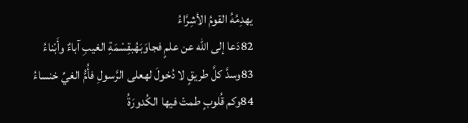يهدِمُهُ القومُ الأشِرَّاءُ
82دَعا إلى الله عن علمٍ فجاوَبَهُبقِسْمَةِ الغيبِ آباءٌ وأَبْناءُ
83وسدَّ كلَّ طريقٍ لا دُخولَ لهعلى الرَّسولِ فأُمُّ الغيِّ خنساءُ
84وكم قُلوبٍ طمتْ فيها الكُدورَةُ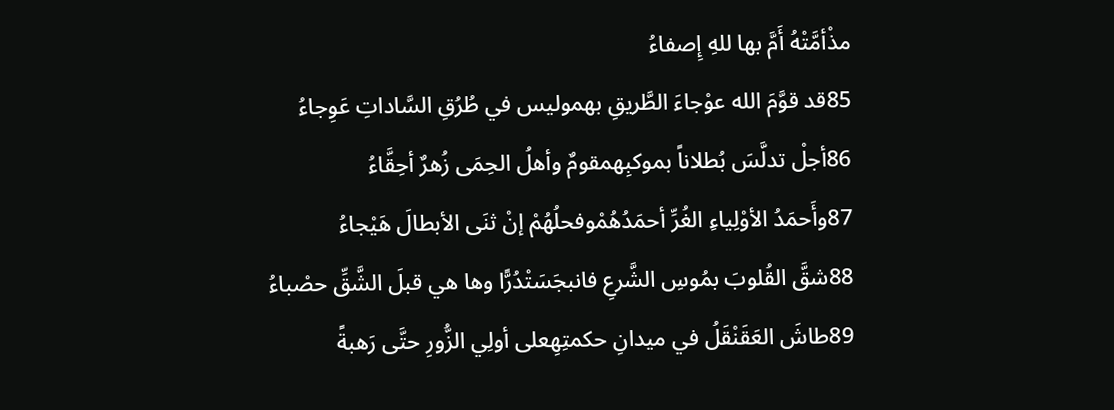مذْأمَّتْهُ أَمَّ بها للهِ إِصفاءُ
85قد قوَّمَ الله عوْجاءَ الطَّريقِ بهموليس في طُرُقِ السَّاداتِ عَوِجاءُ
86أجلْ تدلَّسَ بُطلاناً بموكبِهمقومٌ وأهلُ الحِمَى زُهرٌ أحِقَّاءُ
87وأَحمَدُ الأوْلِياءِ الغُرِّ أحمَدُهُمْوفحلُهُمْ إنْ ثنَى الأبطالَ هَيْجاءُ
88شقَّ القُلوبَ بمُوسِ الشَّرعِ فانبجَسَتْدُرًّا وها هي قبلَ الشَّقِّ حصْباءُ
89طاشَ العَقَنْقَلُ في ميدانِ حكمتِهِعلى أولِي الزُّورِ حتَّى رَهبةً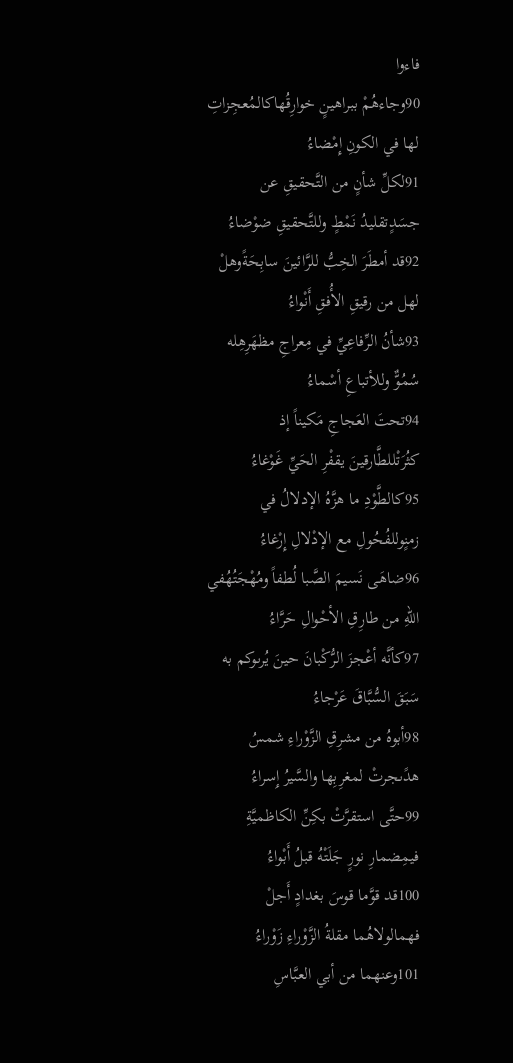فاءوا
90وجاءهُمْ ببراهينٍ خوارِقُهاكالمُعجِزاتِ لها في الكونِ إِمْضاءُ
91لكلِّ شأنٍ من التَّحقيقِ عن جسَدٍتقليدُ نَمْطٍ وللتَّحقيقِ ضوْضاءُ
92قد أمطَرَ الخِبُّ للرَّائينَ سابِحَةًوهلْ لهل من رقيقِ الأُفقِ أَنْواءُ
93شأنُ الرِّفاعِيِّ في مِعراجِ مظهَرِهِله سُمُوٌّ وللأتباعِ أسْماءُ
94تحتَ العَجاجِ مَكيناً إذ كثُرَتْللطَّارقينَ يقفْرِ الحَيِّ غَوْغاءُ
95كالطَّوْدِ ما هزَّهُ الإدلالُ في زمنٍوللفُحُولِ مع الإدْلالِ إِرْغاءُ
96ضاهَى نَسيمَ الصَّبا لُطفاً ومُهْجَتُهُفي اللهِ من طارِقِ الأحْوالِ حَرَّاءُ
97كأنَّه أعْجزَ الرُّكْبانَ حينَ يُرىوكم به سَبَقَ السُّبَّاقَ عَرْجاءُ
98أبوهُ من مشرِقِ الزَّوْراءِ شمسُ هدًىجرتْ لمغرِبِها والسَّيرُ إِسراءُ
99حتَّى استقرَّتْ بكِنِّ الكاظميَّةِ فيمِضمارِ نورٍ جَلَتْهُ قبلُ أَبْواءُ
100قد قوَّما قوسَ بغدادٍ أَجلْ فهمالولاهُما مقلةُ الزَّوْراءِ زَوْراءُ
101وعنهما من أبي العبَّاسِ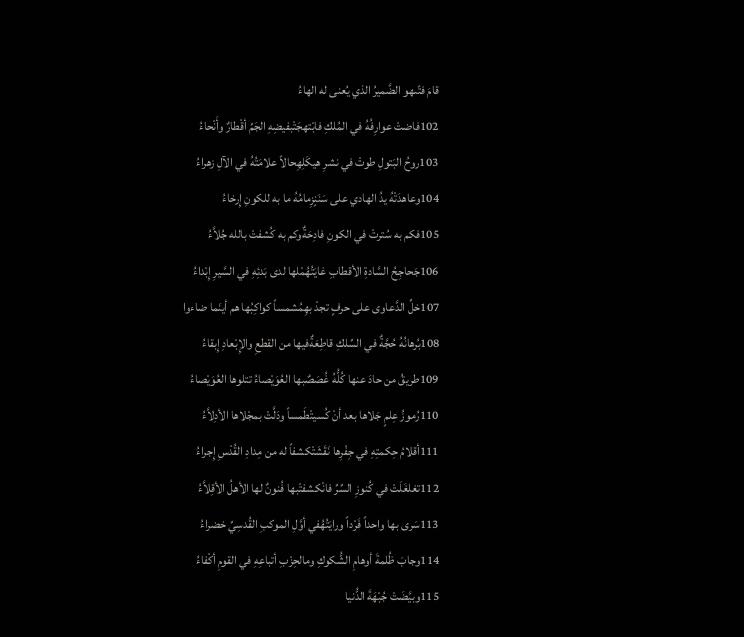قامَ فتًىهو الضَّميرُ الذي يُعنى له الهاءُ
102فاضتْ عوارِفُهُ في المُلكِ فابْتهجَتْبفيضِهِ الجَمِّ أقْطارٌ وأَنْحاءُ
103روحُ البَتولِ طوتْ في نشرِ هيكَلِهِحالاً علامَتُهُ في الآلِ زهراءُ
104وعاهدَتْهُ يدُ الهادي على سَنَنٍزِمامُهُ ما به للكونِ إِرخاءُ
105فكم به سُترتْ في الكونِ فادِحَةٌوكم به كُشفتْ بالله جُلاَّءُ
106جَحاجِحُ السَّادةِ الأقطابِ غايَتُهُمْلها لدى بَدئِهِ في السَّيرِ إِبْداءُ
107خلِّ الدَّعاوى على حرفٍ تجدْ بهِمُشمساً كواكِبُها هم أينَما ضاءوا
108بُرهانُهُ حُجَّةٌ في السِّلكِ قاطِعَةٌفيها من القطعِ والإِبْعادِ إِبقاءُ
109طريقُ من حادَ عنها كُلُّهُ غُصَصٌبها العُوَيْصاءُ تتلوها العُوَيْصاءُ
110رُموزُ عِلمٍ جَلاها بعد أنْ كُسيتْطَمساً ودَلَّتْ بمجْلاها الأدِلاَّءُ
111أقلامُ حِكمتِهِ في جِفْرِها نَقَشَتْكشفاً له من مِدادِ القُدْسِ إِجراءُ
112تغلغَلَتْ في كُنوزِ السِّرِّ فانْكشفتْبها فُنونٌ لها الأهلُ الأقِلاَّءُ
113سَرى بها واحداً فَرْداً ورايَتُهُفي أوَّلِ الموكبِ القُدسِيِّ خضراءُ
114وجابَ ظُلمةَ أوهامِ الشُّكوكِ ومالحِزْبِ أتباعِهِ في القومِ أكْفاءُ
115وبيَّضَتْ جُبْهَةَ الدُّنيا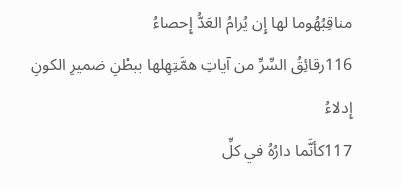مناقِبُهُوما لها إِن يُرامُ العَدُّ إِحصاءُ
116رقائِقُ السِّرِّ من آياتِ همَّتِهِلها ببطْنِ ضميرِ الكونِ إِدلاءُ
117كأنَّما دارُهُ في كلِّ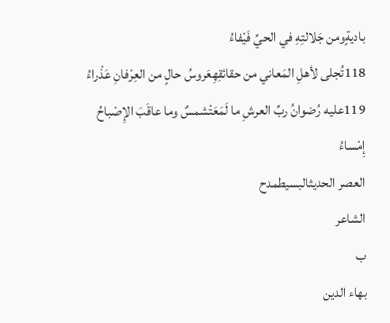باديةٍومن جَلالتِهِ في الحيِّ فَيْفاءُ
118تُجلى لأهلِ المَعاني من حقائقِهِعَروسُ حالٍ من العِرْفانِ عَذْراءُ
119عليه رُضوانُ ربِّ العرشِ ما لَمَعَتْشمسٌ وما عاقَبَ الإِصْباحُ إِمْساءُ
العصر الحديثالبسيطمدح
الشاعر
ب
بهاء الدين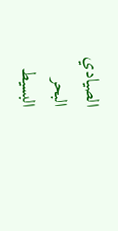الصيادي
البحر
البسيط